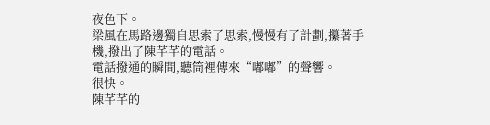夜色下。
梁風在馬路邊獨自思索了思索,慢慢有了計劃,攥著手機,撥出了陳芊芊的電話。
電話撥通的瞬間,聽筒裡傳來“嘟嘟”的聲響。
很快。
陳芊芊的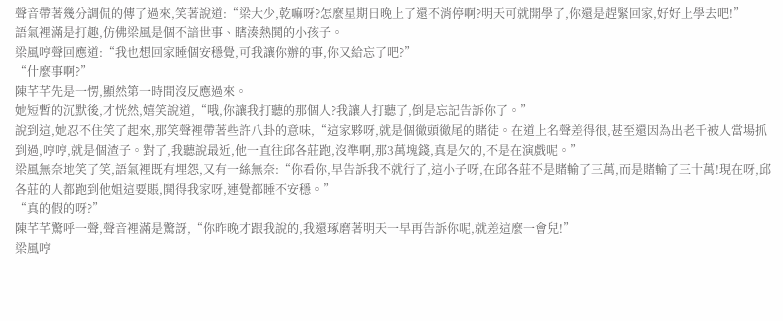聲音帶著幾分調侃的傳了過來,笑著說道:“梁大少,乾嘛呀?怎麼星期日晚上了還不消停啊?明天可就開學了,你還是趕緊回家,好好上學去吧!”
語氣裡滿是打趣,仿佛梁風是個不諳世事、瞎湊熱鬨的小孩子。
梁風哼聲回應道:“我也想回家睡個安穩覺,可我讓你辦的事,你又給忘了吧?”
“什麼事啊?”
陳芊芊先是一愣,顯然第一時間沒反應過來。
她短暫的沉默後,才恍然,嬉笑說道,“哦,你讓我打聽的那個人?我讓人打聽了,倒是忘記告訴你了。”
說到這,她忍不住笑了起來,那笑聲裡帶著些許八卦的意味,“這家夥呀,就是個徹頭徹尾的賭徒。在道上名聲差得很,甚至還因為出老千被人當場抓到過,哼哼,就是個渣子。對了,我聽說最近,他一直往邱各莊跑,沒準啊,那3萬塊錢,真是欠的,不是在演戲呢。”
梁風無奈地笑了笑,語氣裡既有埋怨,又有一絲無奈:“你看你,早告訴我不就行了,這小子呀,在邱各莊不是賭輸了三萬,而是賭輸了三十萬!現在呀,邱各莊的人都跑到他姐這要賬,鬨得我家呀,連覺都睡不安穩。”
“真的假的呀?”
陳芊芊驚呼一聲,聲音裡滿是驚訝,“你昨晚才跟我說的,我還琢磨著明天一早再告訴你呢,就差這麼一會兒!”
梁風哼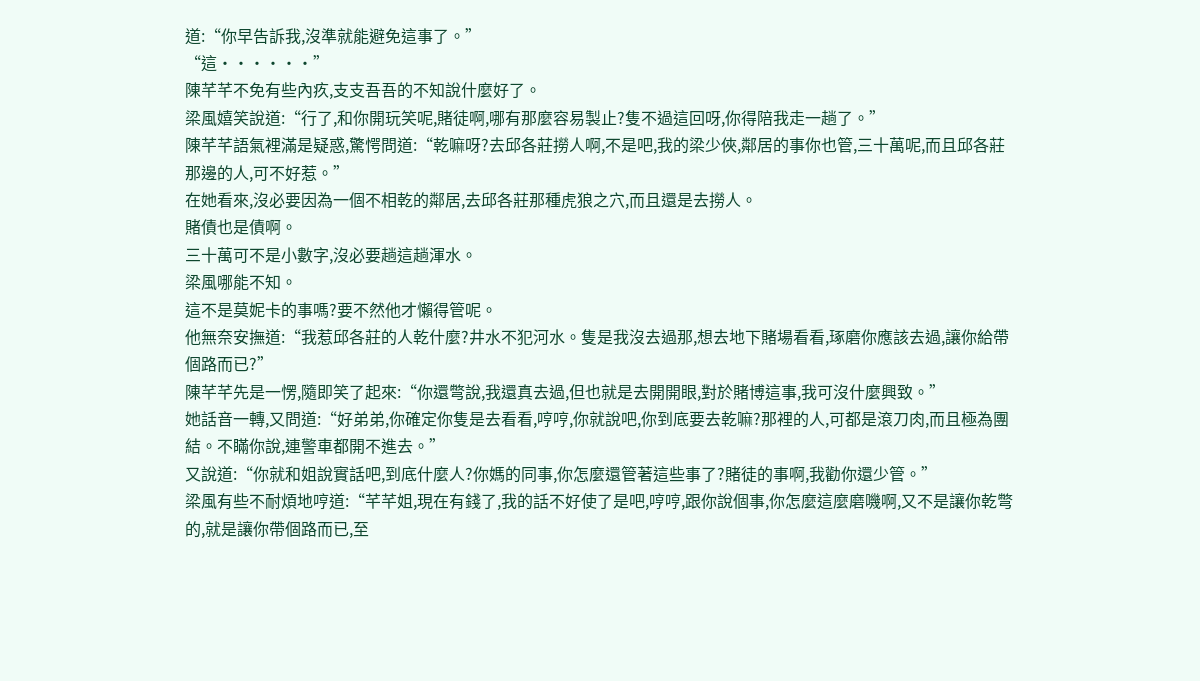道:“你早告訴我,沒準就能避免這事了。”
“這······”
陳芊芊不免有些內疚,支支吾吾的不知說什麼好了。
梁風嬉笑說道:“行了,和你開玩笑呢,賭徒啊,哪有那麼容易製止?隻不過這回呀,你得陪我走一趟了。”
陳芊芊語氣裡滿是疑惑,驚愕問道:“乾嘛呀?去邱各莊撈人啊,不是吧,我的梁少俠,鄰居的事你也管,三十萬呢,而且邱各莊那邊的人,可不好惹。”
在她看來,沒必要因為一個不相乾的鄰居,去邱各莊那種虎狼之穴,而且還是去撈人。
賭債也是債啊。
三十萬可不是小數字,沒必要趟這趟渾水。
梁風哪能不知。
這不是莫妮卡的事嗎?要不然他才懶得管呢。
他無奈安撫道:“我惹邱各莊的人乾什麼?井水不犯河水。隻是我沒去過那,想去地下賭場看看,琢磨你應該去過,讓你給帶個路而已?”
陳芊芊先是一愣,隨即笑了起來:“你還彆說,我還真去過,但也就是去開開眼,對於賭博這事,我可沒什麼興致。”
她話音一轉,又問道:“好弟弟,你確定你隻是去看看,哼哼,你就說吧,你到底要去乾嘛?那裡的人,可都是滾刀肉,而且極為團結。不瞞你說,連警車都開不進去。”
又說道:“你就和姐說實話吧,到底什麼人?你媽的同事,你怎麼還管著這些事了?賭徒的事啊,我勸你還少管。”
梁風有些不耐煩地哼道:“芊芊姐,現在有錢了,我的話不好使了是吧,哼哼,跟你說個事,你怎麼這麼磨嘰啊,又不是讓你乾彆的,就是讓你帶個路而已,至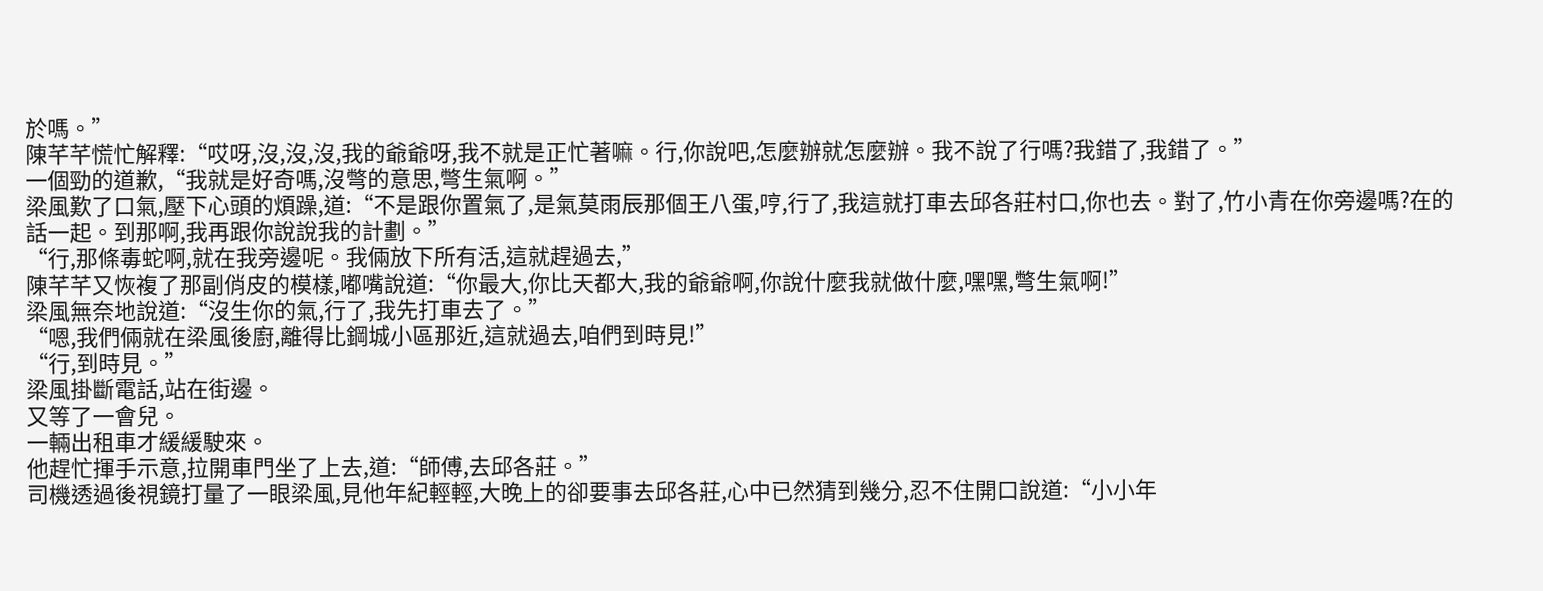於嗎。”
陳芊芊慌忙解釋:“哎呀,沒,沒,沒,我的爺爺呀,我不就是正忙著嘛。行,你說吧,怎麼辦就怎麼辦。我不說了行嗎?我錯了,我錯了。”
一個勁的道歉,“我就是好奇嗎,沒彆的意思,彆生氣啊。”
梁風歎了口氣,壓下心頭的煩躁,道:“不是跟你置氣了,是氣莫雨辰那個王八蛋,哼,行了,我這就打車去邱各莊村口,你也去。對了,竹小青在你旁邊嗎?在的話一起。到那啊,我再跟你說說我的計劃。”
“行,那條毒蛇啊,就在我旁邊呢。我倆放下所有活,這就趕過去,”
陳芊芊又恢複了那副俏皮的模樣,嘟嘴說道:“你最大,你比天都大,我的爺爺啊,你說什麼我就做什麼,嘿嘿,彆生氣啊!”
梁風無奈地說道:“沒生你的氣,行了,我先打車去了。”
“嗯,我們倆就在梁風後廚,離得比鋼城小區那近,這就過去,咱們到時見!”
“行,到時見。”
梁風掛斷電話,站在街邊。
又等了一會兒。
一輛出租車才緩緩駛來。
他趕忙揮手示意,拉開車門坐了上去,道:“師傅,去邱各莊。”
司機透過後視鏡打量了一眼梁風,見他年紀輕輕,大晚上的卻要事去邱各莊,心中已然猜到幾分,忍不住開口說道:“小小年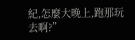紀,怎麼大晚上,跑那玩去啊?”